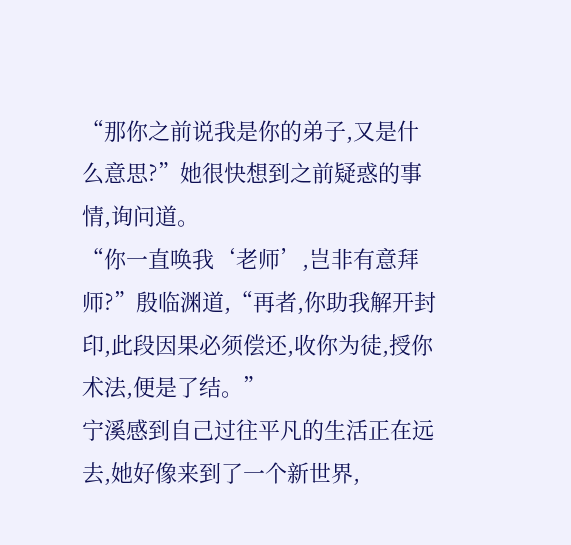“那你之前说我是你的弟子,又是什么意思?”她很快想到之前疑惑的事情,询问道。
“你一直唤我‘老师’,岂非有意拜师?”殷临渊道,“再者,你助我解开封印,此段因果必须偿还,收你为徒,授你术法,便是了结。”
宁溪感到自己过往平凡的生活正在远去,她好像来到了一个新世界,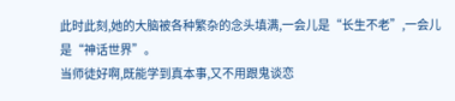此时此刻,她的大脑被各种繁杂的念头填满,一会儿是“长生不老”,一会儿是“神话世界”。
当师徒好啊,既能学到真本事,又不用跟鬼谈恋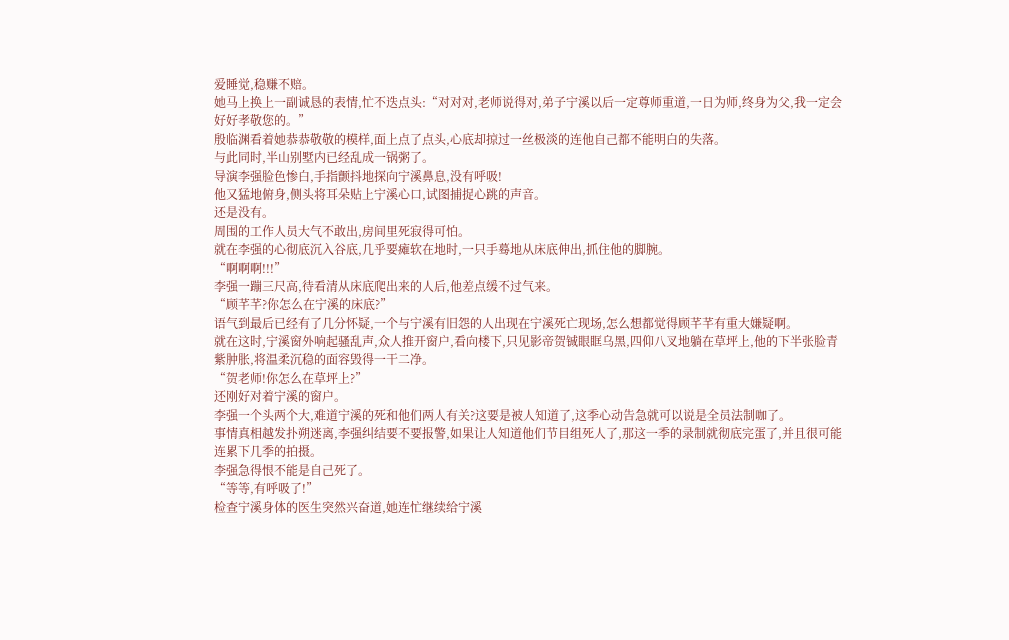爱睡觉,稳赚不赔。
她马上换上一副诚恳的表情,忙不迭点头:“对对对,老师说得对,弟子宁溪以后一定尊师重道,一日为师,终身为父,我一定会好好孝敬您的。”
殷临渊看着她恭恭敬敬的模样,面上点了点头,心底却掠过一丝极淡的连他自己都不能明白的失落。
与此同时,半山别墅内已经乱成一锅粥了。
导演李强脸色惨白,手指颤抖地探向宁溪鼻息,没有呼吸!
他又猛地俯身,侧头将耳朵贴上宁溪心口,试图捕捉心跳的声音。
还是没有。
周围的工作人员大气不敢出,房间里死寂得可怕。
就在李强的心彻底沉入谷底,几乎要瘫软在地时,一只手蓦地从床底伸出,抓住他的脚腕。
“啊啊啊!!!”
李强一蹦三尺高,待看清从床底爬出来的人后,他差点缓不过气来。
“顾芊芊?你怎么在宁溪的床底?”
语气到最后已经有了几分怀疑,一个与宁溪有旧怨的人出现在宁溪死亡现场,怎么想都觉得顾芊芊有重大嫌疑啊。
就在这时,宁溪窗外响起骚乱声,众人推开窗户,看向楼下,只见影帝贺铖眼眶乌黑,四仰八叉地躺在草坪上,他的下半张脸青紫肿胀,将温柔沉稳的面容毁得一干二净。
“贺老师!你怎么在草坪上?”
还刚好对着宁溪的窗户。
李强一个头两个大,难道宁溪的死和他们两人有关?这要是被人知道了,这季心动告急就可以说是全员法制咖了。
事情真相越发扑朔迷离,李强纠结要不要报警,如果让人知道他们节目组死人了,那这一季的录制就彻底完蛋了,并且很可能连累下几季的拍摄。
李强急得恨不能是自己死了。
“等等,有呼吸了!”
检查宁溪身体的医生突然兴奋道,她连忙继续给宁溪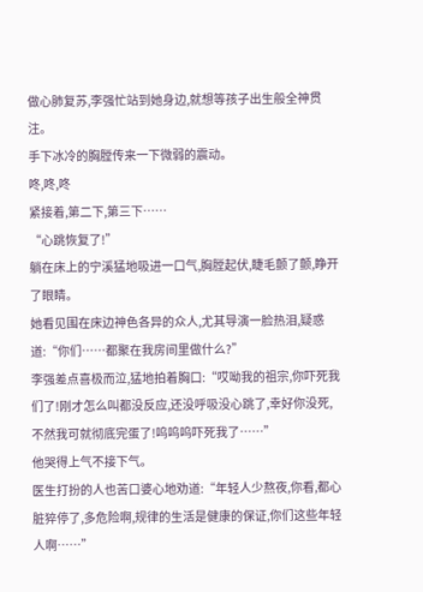做心肺复苏,李强忙站到她身边,就想等孩子出生般全神贯注。
手下冰冷的胸膛传来一下微弱的震动。
咚,咚,咚
紧接着,第二下,第三下……
“心跳恢复了!”
躺在床上的宁溪猛地吸进一口气,胸膛起伏,睫毛颤了颤,睁开了眼睛。
她看见围在床边神色各异的众人,尤其导演一脸热泪,疑惑道:“你们……都聚在我房间里做什么?”
李强差点喜极而泣,猛地拍着胸口:“哎呦我的祖宗,你吓死我们了!刚才怎么叫都没反应,还没呼吸没心跳了,幸好你没死,不然我可就彻底完蛋了!呜呜呜吓死我了……”
他哭得上气不接下气。
医生打扮的人也苦口婆心地劝道:“年轻人少熬夜,你看,都心脏猝停了,多危险啊,规律的生活是健康的保证,你们这些年轻人啊……”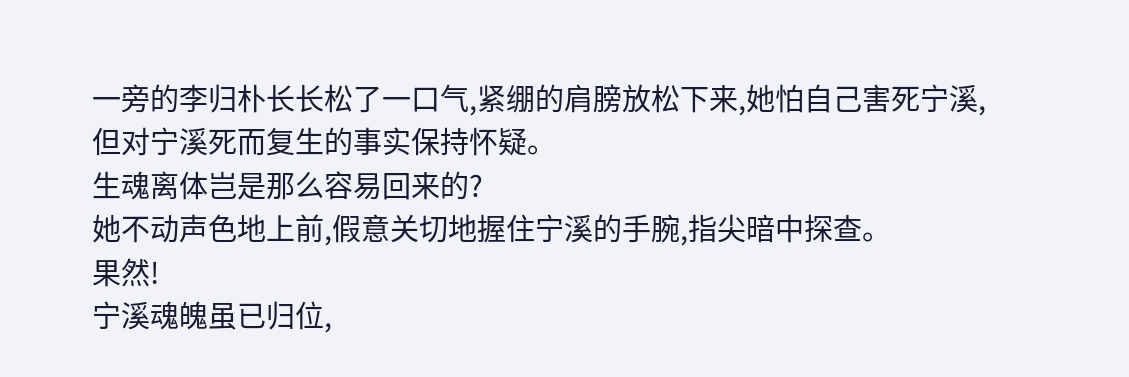一旁的李归朴长长松了一口气,紧绷的肩膀放松下来,她怕自己害死宁溪,但对宁溪死而复生的事实保持怀疑。
生魂离体岂是那么容易回来的?
她不动声色地上前,假意关切地握住宁溪的手腕,指尖暗中探查。
果然!
宁溪魂魄虽已归位,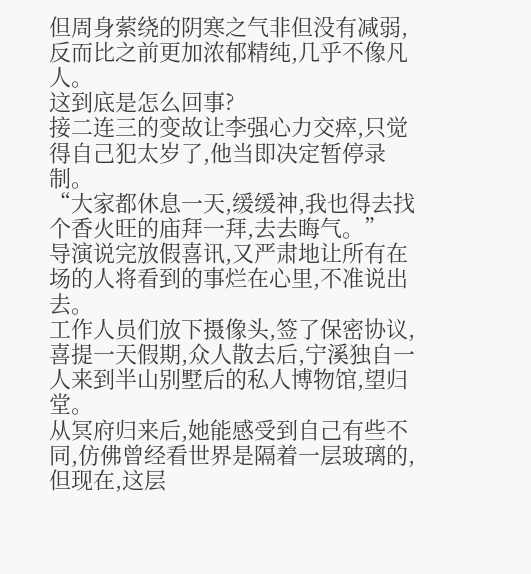但周身萦绕的阴寒之气非但没有减弱,反而比之前更加浓郁精纯,几乎不像凡人。
这到底是怎么回事?
接二连三的变故让李强心力交瘁,只觉得自己犯太岁了,他当即决定暂停录制。
“大家都休息一天,缓缓神,我也得去找个香火旺的庙拜一拜,去去晦气。”
导演说完放假喜讯,又严肃地让所有在场的人将看到的事烂在心里,不准说出去。
工作人员们放下摄像头,签了保密协议,喜提一天假期,众人散去后,宁溪独自一人来到半山别墅后的私人博物馆,望归堂。
从冥府归来后,她能感受到自己有些不同,仿佛曾经看世界是隔着一层玻璃的,但现在,这层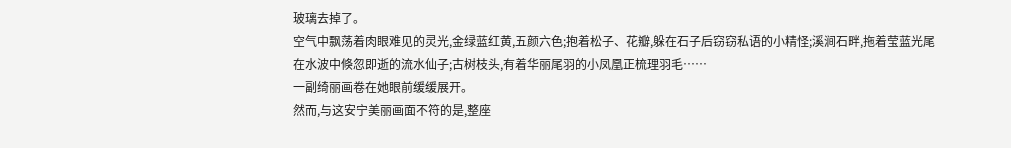玻璃去掉了。
空气中飘荡着肉眼难见的灵光,金绿蓝红黄,五颜六色;抱着松子、花瓣,躲在石子后窃窃私语的小精怪;溪涧石畔,拖着莹蓝光尾在水波中倏忽即逝的流水仙子;古树枝头,有着华丽尾羽的小凤凰正梳理羽毛……
一副绮丽画卷在她眼前缓缓展开。
然而,与这安宁美丽画面不符的是,整座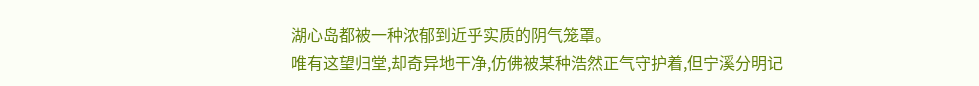湖心岛都被一种浓郁到近乎实质的阴气笼罩。
唯有这望归堂,却奇异地干净,仿佛被某种浩然正气守护着,但宁溪分明记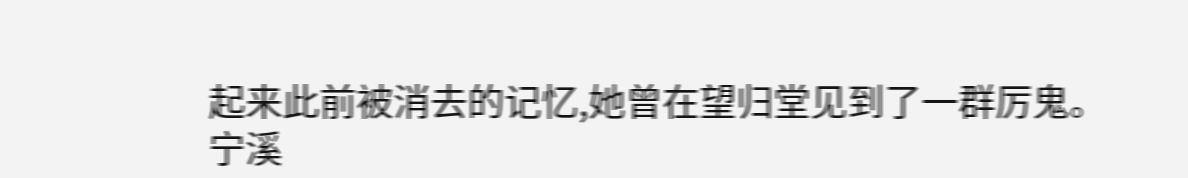起来此前被消去的记忆,她曾在望归堂见到了一群厉鬼。
宁溪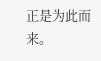正是为此而来。